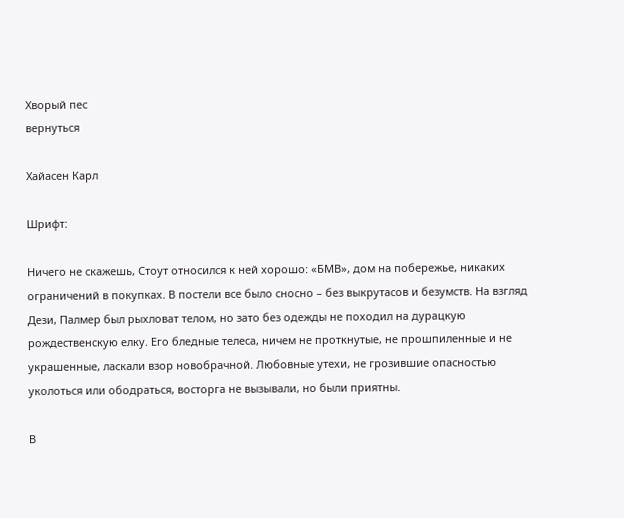Хворый пес
вернуться

Хайасен Карл

Шрифт:

Ничего не скажешь, Стоут относился к ней хорошо: «БМВ», дом на побережье, никаких ограничений в покупках. В постели все было сносно – без выкрутасов и безумств. На взгляд Дези, Палмер был рыхловат телом, но зато без одежды не походил на дурацкую рождественскую елку. Его бледные телеса, ничем не проткнутые, не прошпиленные и не украшенные, ласкали взор новобрачной. Любовные утехи, не грозившие опасностью уколоться или ободраться, восторга не вызывали, но были приятны.

В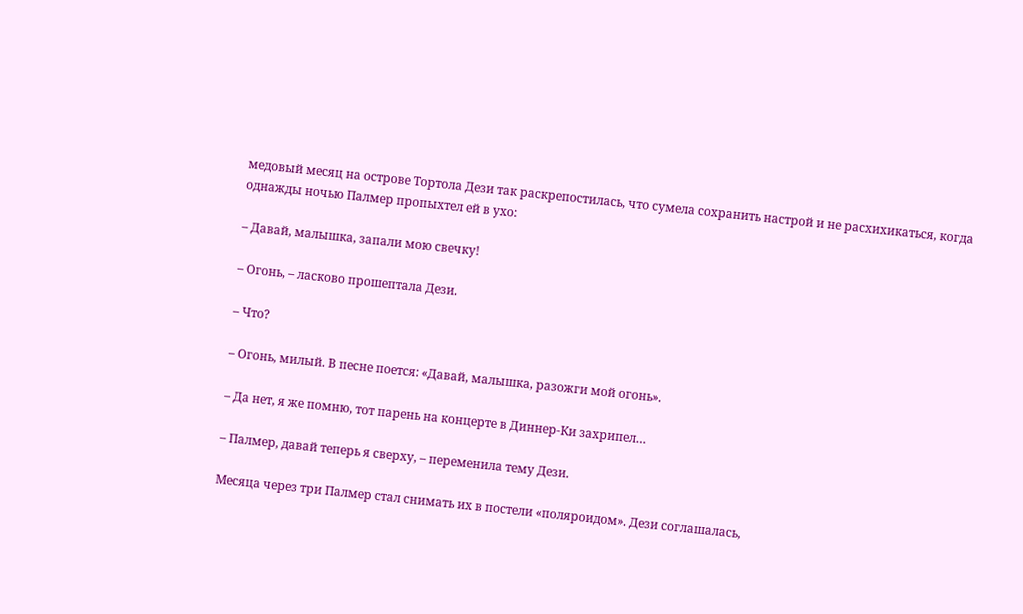медовый месяц на острове Тортола Дези так раскрепостилась, что сумела сохранить настрой и не расхихикаться, когда однажды ночью Палмер пропыхтел ей в ухо:

– Давай, малышка, запали мою свечку!

– Огонь, – ласково прошептала Дези.

– Что?

– Огонь, милый. В песне поется: «Давай, малышка, разожги мой огонь».

– Да нет, я же помню, тот парень на концерте в Диннер-Ки захрипел…

– Палмер, давай теперь я сверху, – переменила тему Дези.

Месяца через три Палмер стал снимать их в постели «поляроидом». Дези соглашалась,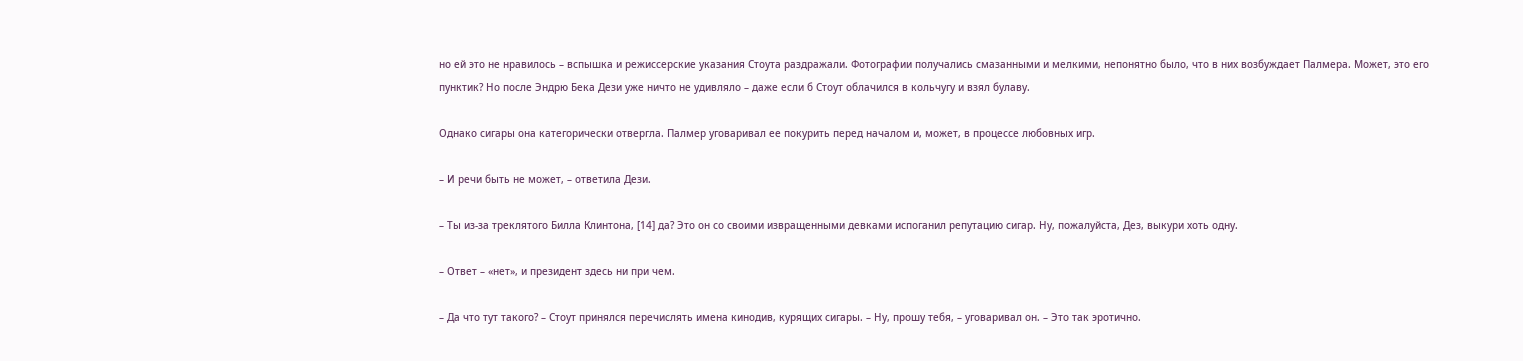но ей это не нравилось – вспышка и режиссерские указания Стоута раздражали. Фотографии получались смазанными и мелкими, непонятно было, что в них возбуждает Палмера. Может, это его пунктик? Но после Эндрю Бека Дези уже ничто не удивляло – даже если б Стоут облачился в кольчугу и взял булаву.

Однако сигары она категорически отвергла. Палмер уговаривал ее покурить перед началом и, может, в процессе любовных игр.

– И речи быть не может, – ответила Дези.

– Ты из-за треклятого Билла Клинтона, [14] да? Это он со своими извращенными девками испоганил репутацию сигар. Ну, пожалуйста, Дез, выкури хоть одну.

– Ответ – «нет», и президент здесь ни при чем.

– Да что тут такого? – Стоут принялся перечислять имена кинодив, курящих сигары. – Ну, прошу тебя, – уговаривал он. – Это так эротично.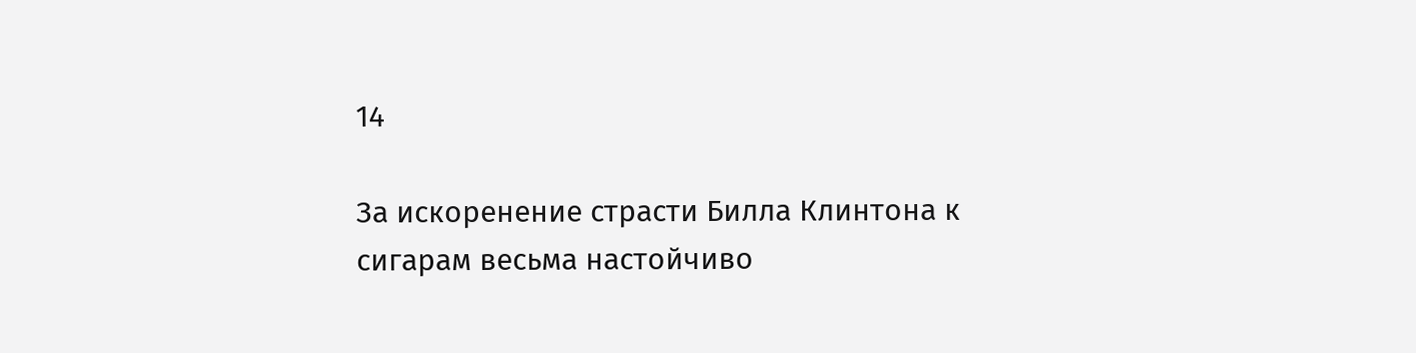14

За искоренение страсти Билла Клинтона к сигарам весьма настойчиво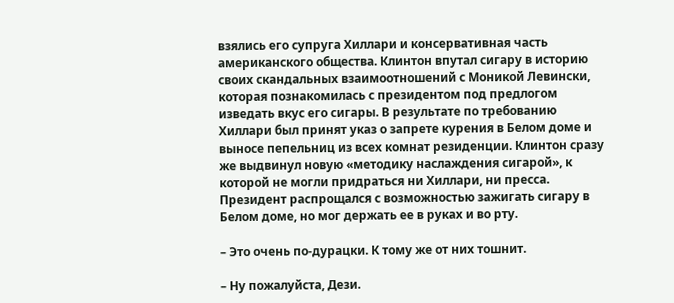взялись его супруга Хиллари и консервативная часть американского общества. Клинтон впутал сигару в историю своих скандальных взаимоотношений с Моникой Левински, которая познакомилась с президентом под предлогом изведать вкус его сигары. В результате по требованию Хиллари был принят указ о запрете курения в Белом доме и выносе пепельниц из всех комнат резиденции. Клинтон сразу же выдвинул новую «методику наслаждения сигарой», к которой не могли придраться ни Хиллари, ни пресса. Президент распрощался с возможностью зажигать сигару в Белом доме, но мог держать ее в руках и во рту.

– Это очень по-дурацки. К тому же от них тошнит.

– Ну пожалуйста, Дези.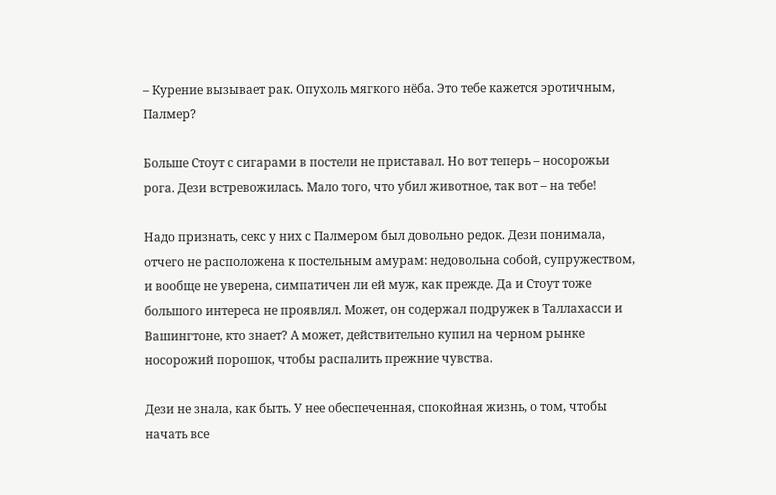– Курение вызывает рак. Опухоль мягкого нёба. Это тебе кажется эротичным, Палмер?

Больше Стоут с сигарами в постели не приставал. Но вот теперь – носорожьи рога. Дези встревожилась. Мало того, что убил животное, так вот – на тебе!

Надо признать, секс у них с Палмером был довольно редок. Дези понимала, отчего не расположена к постельным амурам: недовольна собой, супружеством, и вообще не уверена, симпатичен ли ей муж, как прежде. Да и Стоут тоже большого интереса не проявлял. Может, он содержал подружек в Таллахасси и Вашингтоне, кто знает? А может, действительно купил на черном рынке носорожий порошок, чтобы распалить прежние чувства.

Дези не знала, как быть. У нее обеспеченная, спокойная жизнь, о том, чтобы начать все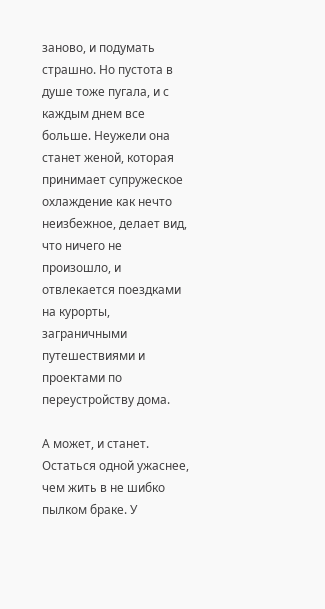заново, и подумать страшно. Но пустота в душе тоже пугала, и с каждым днем все больше. Неужели она станет женой, которая принимает супружеское охлаждение как нечто неизбежное, делает вид, что ничего не произошло, и отвлекается поездками на курорты, заграничными путешествиями и проектами по переустройству дома.

А может, и станет. Остаться одной ужаснее, чем жить в не шибко пылком браке. У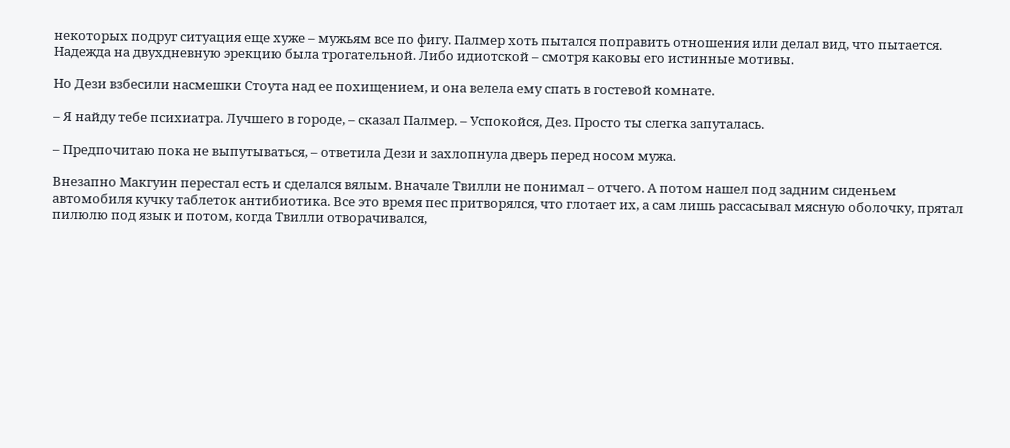некоторых подруг ситуация еще хуже – мужьям все по фигу. Палмер хоть пытался поправить отношения или делал вид, что пытается. Надежда на двухдневную эрекцию была трогательной. Либо идиотской – смотря каковы его истинные мотивы.

Но Дези взбесили насмешки Стоута над ее похищением, и она велела ему спать в гостевой комнате.

– Я найду тебе психиатра. Лучшего в городе, – сказал Палмер. – Успокойся, Дез. Просто ты слегка запуталась.

– Предпочитаю пока не выпутываться, – ответила Дези и захлопнула дверь перед носом мужа.

Внезапно Макгуин перестал есть и сделался вялым. Вначале Твилли не понимал – отчего. А потом нашел под задним сиденьем автомобиля кучку таблеток антибиотика. Все это время пес притворялся, что глотает их, а сам лишь рассасывал мясную оболочку, прятал пилюлю под язык и потом, когда Твилли отворачивался,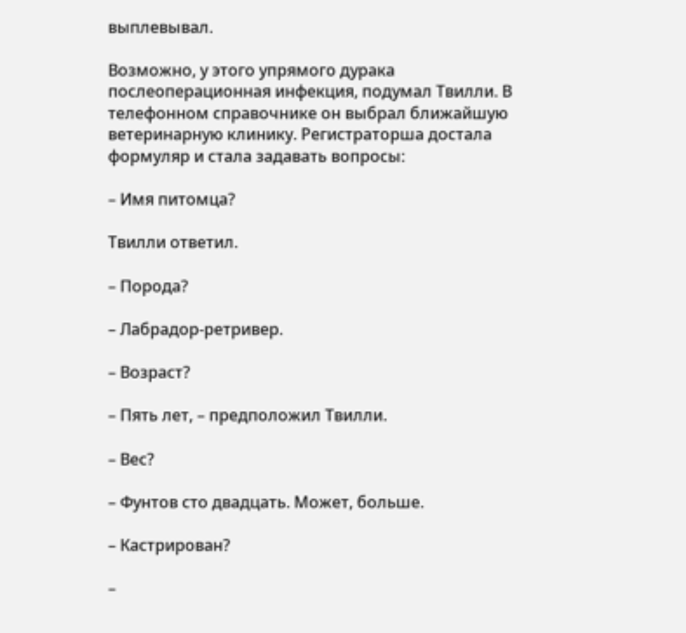выплевывал.

Возможно, у этого упрямого дурака послеоперационная инфекция, подумал Твилли. В телефонном справочнике он выбрал ближайшую ветеринарную клинику. Регистраторша достала формуляр и стала задавать вопросы:

– Имя питомца?

Твилли ответил.

– Порода?

– Лабрадор-ретривер.

– Возраст?

– Пять лет, – предположил Твилли.

– Вес?

– Фунтов сто двадцать. Может, больше.

– Кастрирован?

–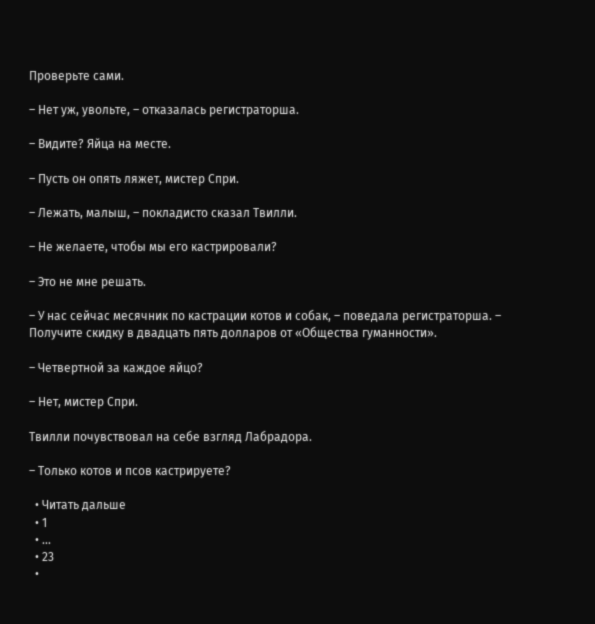Проверьте сами.

– Нет уж, увольте, – отказалась регистраторша.

– Видите? Яйца на месте.

– Пусть он опять ляжет, мистер Спри.

– Лежать, малыш, – покладисто сказал Твилли.

– Не желаете, чтобы мы его кастрировали?

– Это не мне решать.

– У нас сейчас месячник по кастрации котов и собак, – поведала регистраторша. – Получите скидку в двадцать пять долларов от «Общества гуманности».

– Четвертной за каждое яйцо?

– Нет, мистер Спри.

Твилли почувствовал на себе взгляд Лабрадора.

– Только котов и псов кастрируете?

  • Читать дальше
  • 1
  • ...
  • 23
  •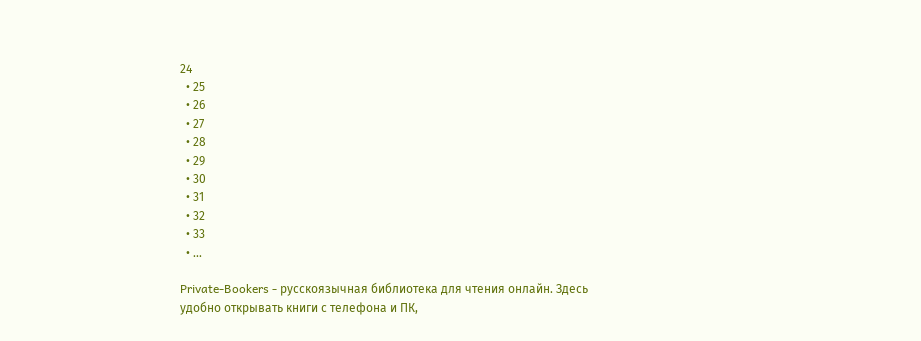24
  • 25
  • 26
  • 27
  • 28
  • 29
  • 30
  • 31
  • 32
  • 33
  • ...

Private-Bookers - русскоязычная библиотека для чтения онлайн. Здесь удобно открывать книги с телефона и ПК,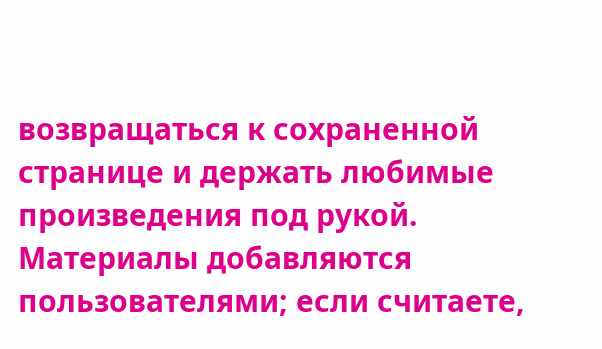возвращаться к сохраненной странице и держать любимые произведения под рукой. Материалы добавляются пользователями; если считаете,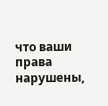что ваши права нарушены,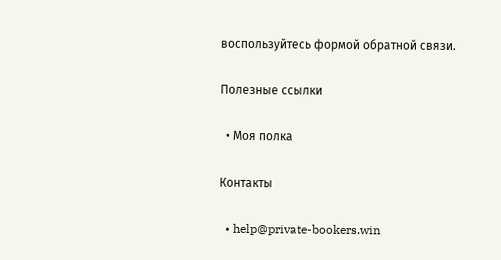воспользуйтесь формой обратной связи.

Полезные ссылки

  • Моя полка

Контакты

  • help@private-bookers.win